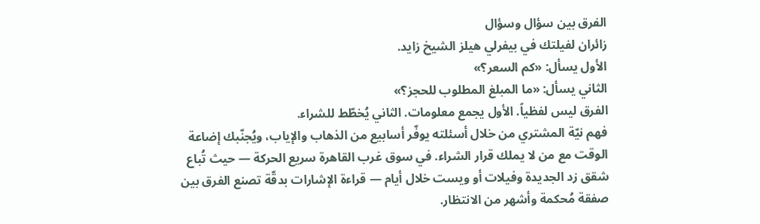الفرق بين سؤال وسؤال
زائران لفيلتك في بيفرلي هيلز الشيخ زايد.
الأول يسأل: «كم السعر؟»
الثاني يسأل: «ما المبلغ المطلوب للحجز؟»
الفرق ليس لفظياً. الأول يجمع معلومات. الثاني يُخطّط للشراء.
فهم نيّة المشتري من خلال أسئلته يوفّر أسابيع من الذهاب والإياب، ويُجنّبك إضاعة الوقت مع من لا يملك قرار الشراء. في سوق غرب القاهرة سريع الحركة — حيث تُباع شقق زد الجديدة وفيلات أو ويست خلال أيام — قراءة الإشارات بدقّة تصنع الفرق بين صفقة مُحكمة وأشهر من الانتظار.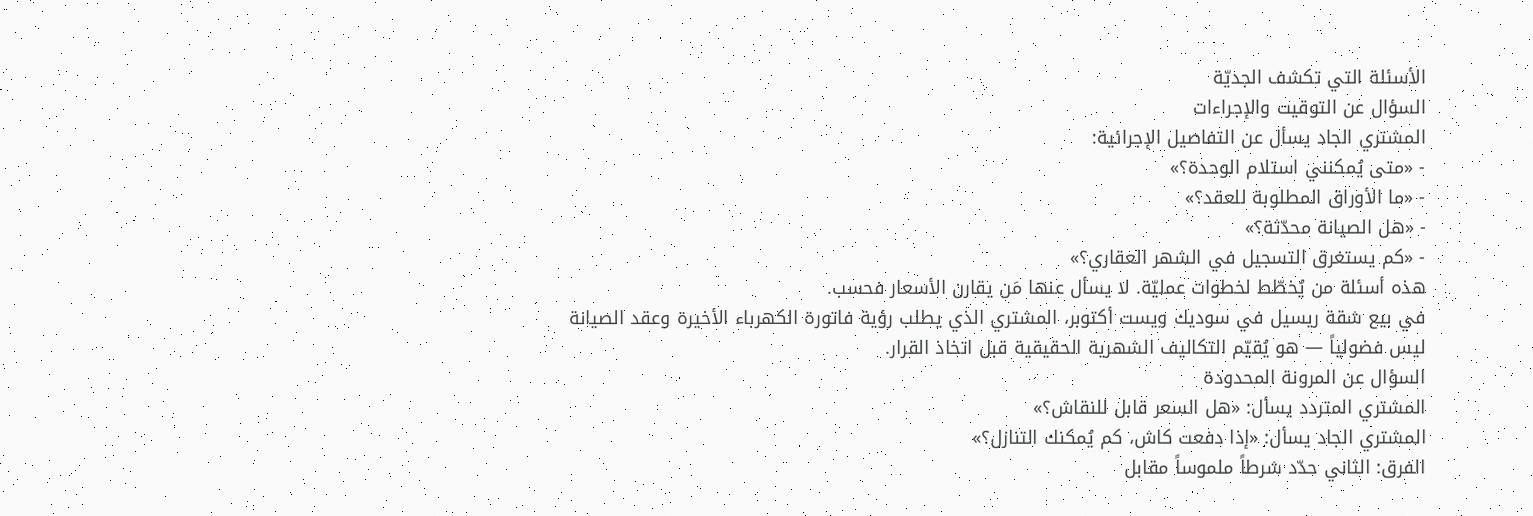الأسئلة التي تكشف الجديّة
السؤال عن التوقيت والإجراءات
المشتري الجاد يسأل عن التفاصيل الإجرائية:
- «متى يُمكنني استلام الوحدة؟»
- «ما الأوراق المطلوبة للعقد؟»
- «هل الصيانة محدّثة؟»
- «كم يستغرق التسجيل في الشهر العقاري؟»
هذه أسئلة من يُخطّط لخطوات عمليّة. لا يسأل عنها مَن يقارن الأسعار فحسب.
في بيع شقة ريسيل في سوديك ويست أكتوبر، المشتري الذي يطلب رؤية فاتورة الكهرباء الأخيرة وعقد الصيانة ليس فضولياً — هو يُقيّم التكاليف الشهرية الحقيقية قبل اتخاذ القرار.
السؤال عن المرونة المحدودة
المشتري المتردد يسأل: «هل السعر قابل للنقاش؟»
المشتري الجاد يسأل: «إذا دفعت كاش، كم يُمكنك التنازل؟»
الفرق: الثاني حدّد شرطاً ملموساً مقابل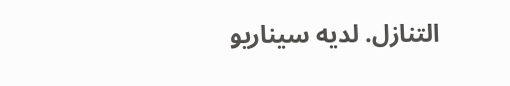التنازل. لديه سيناريو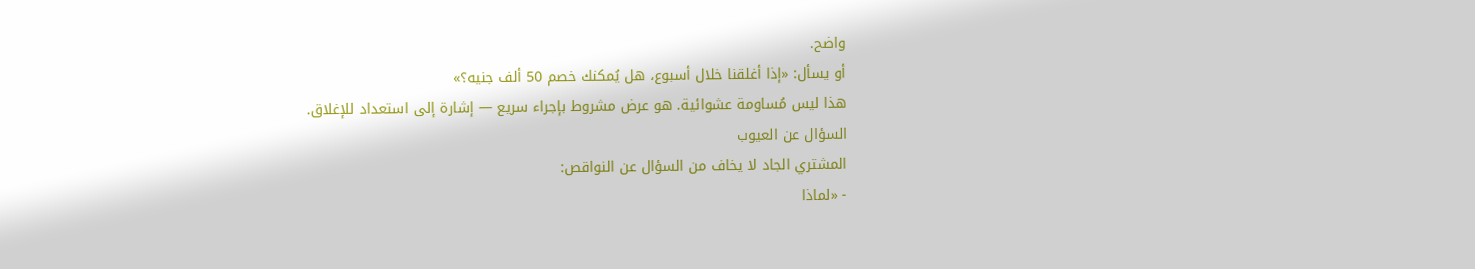واضح.
أو يسأل: «إذا أغلقنا خلال أسبوع، هل يُمكنك خصم 50 ألف جنيه؟»
هذا ليس مُساومة عشوائية. هو عرض مشروط بإجراء سريع — إشارة إلى استعداد للإغلاق.
السؤال عن العيوب
المشتري الجاد لا يخاف من السؤال عن النواقص:
- «لماذا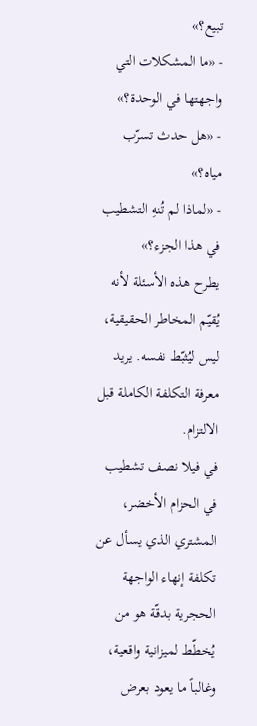تبيع؟»
- «ما المشكلات التي واجهتها في الوحدة؟»
- «هل حدث تسرّب مياه؟»
- «لماذا لم تُنهِ التشطيب في هذا الجزء؟»
يطرح هذه الأسئلة لأنه يُقيّم المخاطر الحقيقية، ليس ليُثبّط نفسه. يريد معرفة التكلفة الكاملة قبل الالتزام.
في فيلا نصف تشطيب في الحزام الأخضر، المشتري الذي يسأل عن تكلفة إنهاء الواجهة الحجرية بدقّة هو من يُخطّط لميزانية واقعية، وغالباً ما يعود بعرض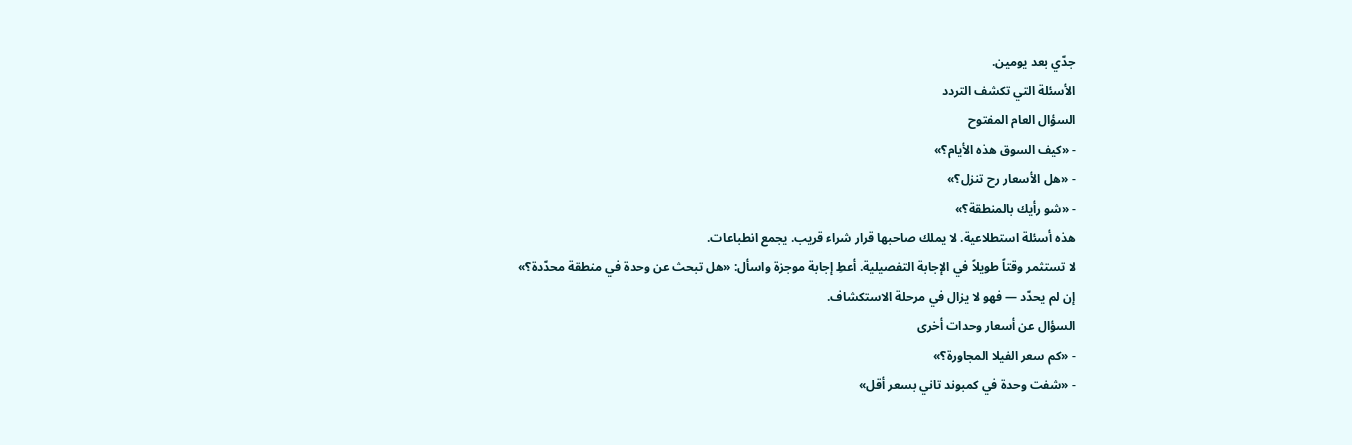جدّي بعد يومين.
الأسئلة التي تكشف التردد
السؤال العام المفتوح
- «كيف السوق هذه الأيام؟»
- «هل الأسعار رح تنزل؟»
- «شو رأيك بالمنطقة؟»
هذه أسئلة استطلاعية. لا يملك صاحبها قرار شراء قريب. يجمع انطباعات.
لا تستثمر وقتاً طويلاً في الإجابة التفصيلية. أعطِ إجابة موجزة واسأل: «هل تبحث عن وحدة في منطقة محدّدة؟»
إن لم يحدّد — فهو لا يزال في مرحلة الاستكشاف.
السؤال عن أسعار وحدات أخرى
- «كم سعر الفيلا المجاورة؟»
- «شفت وحدة في كمبوند تاني بسعر أقل»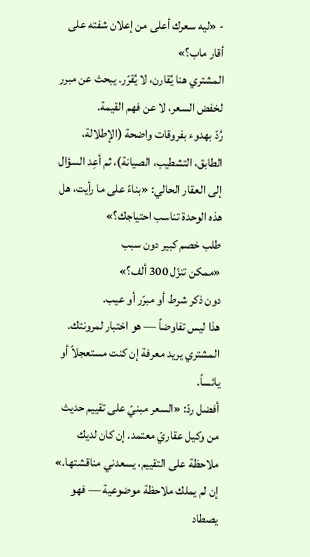- «ليه سعرك أعلى من إعلان شفته على أقار ماب؟»
المشتري هنا يُقارن، لا يُقرّر. يبحث عن مبرر لخفض السعر، لا عن فهم القيمة.
رُدّ بهدوء بفروقات واضحة (الإطلالة، الطابق، التشطيب، الصيانة)، ثم أعِد السؤال إلى العقار الحالي: «بناءً على ما رأيت، هل هذه الوحدة تناسب احتياجك؟»
طلب خصم كبير دون سبب
«ممكن تنزّل 300 ألف؟»
دون ذكر شرط أو مبرّر أو عيب.
هذا ليس تفاوضاً — هو اختبار لمرونتك. المشتري يريد معرفة إن كنت مستعجلاً أو يائساً.
أفضل ردّ: «السعر مبنيّ على تقييم حديث من وكيل عقاريّ معتمد. إن كان لديك ملاحظة على التقييم، يسعدني مناقشتها.»
إن لم يملك ملاحظة موضوعية — فهو يصطاد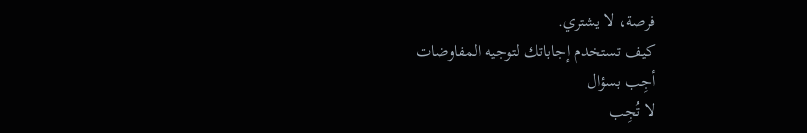فرصة، لا يشتري.
كيف تستخدم إجاباتك لتوجيه المفاوضات
أجِب بسؤال
لا تُجِب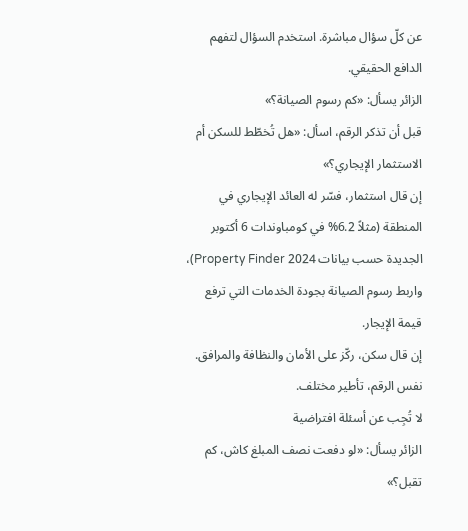عن كلّ سؤال مباشرة. استخدم السؤال لتفهم الدافع الحقيقي.
الزائر يسأل: «كم رسوم الصيانة؟»
قبل أن تذكر الرقم، اسأل: «هل تُخطّط للسكن أم الاستثمار الإيجاري؟»
إن قال استثمار، فسّر له العائد الإيجاري في المنطقة (مثلاً 6.2% في كومباوندات 6 أكتوبر الجديدة حسب بيانات Property Finder 2024)، واربط رسوم الصيانة بجودة الخدمات التي ترفع قيمة الإيجار.
إن قال سكن، ركّز على الأمان والنظافة والمرافق.
نفس الرقم، تأطير مختلف.
لا تُجِب عن أسئلة افتراضية
الزائر يسأل: «لو دفعت نصف المبلغ كاش، كم تقبل؟»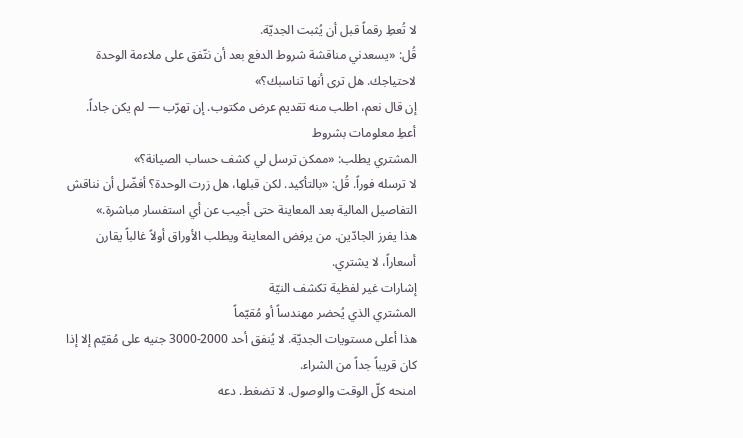لا تُعطِ رقماً قبل أن يُثبت الجديّة.
قُل: «يسعدني مناقشة شروط الدفع بعد أن نتّفق على ملاءمة الوحدة لاحتياجك. هل ترى أنها تناسبك؟»
إن قال نعم، اطلب منه تقديم عرض مكتوب. إن تهرّب — لم يكن جاداً.
أعطِ معلومات بشروط
المشتري يطلب: «ممكن ترسل لي كشف حساب الصيانة؟»
لا ترسله فوراً. قُل: «بالتأكيد. لكن قبلها، هل زرت الوحدة؟ أفضّل أن نناقش التفاصيل المالية بعد المعاينة حتى أجيب عن أي استفسار مباشرة.»
هذا يفرز الجادّين. من يرفض المعاينة ويطلب الأوراق أولاً غالباً يقارن أسعاراً، لا يشتري.
إشارات غير لفظية تكشف النيّة
المشتري الذي يُحضر مهندساً أو مُقيّماً
هذا أعلى مستويات الجديّة. لا يُنفق أحد 2000-3000 جنيه على مُقيّم إلا إذا كان قريباً جداً من الشراء.
امنحه كلّ الوقت والوصول. لا تضغط. دعه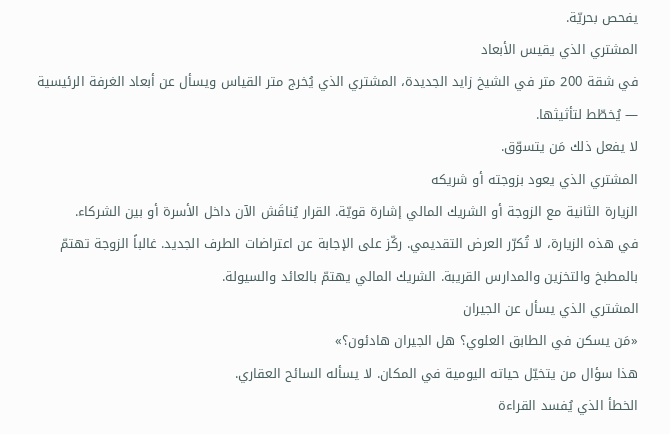يفحص بحريّة.
المشتري الذي يقيس الأبعاد
في شقة 200 متر في الشيخ زايد الجديدة، المشتري الذي يُخرج متر القياس ويسأل عن أبعاد الغرفة الرئيسية — يُخطّط لتأثيثها.
لا يفعل ذلك مَن يتسوّق.
المشتري الذي يعود بزوجته أو شريكه
الزيارة الثانية مع الزوجة أو الشريك المالي إشارة قويّة. القرار يُناقَش الآن داخل الأسرة أو بين الشركاء.
في هذه الزيارة، لا تُكرّر العرض التقديمي. ركّز على الإجابة عن اعتراضات الطرف الجديد. غالباً الزوجة تهتمّ بالمطبخ والتخزين والمدارس القريبة. الشريك المالي يهتمّ بالعائد والسيولة.
المشتري الذي يسأل عن الجيران
«مَن يسكن في الطابق العلوي؟ هل الجيران هادئون؟»
هذا سؤال من يتخيّل حياته اليومية في المكان. لا يسأله السائح العقاري.
الخطأ الذي يُفسد القراءة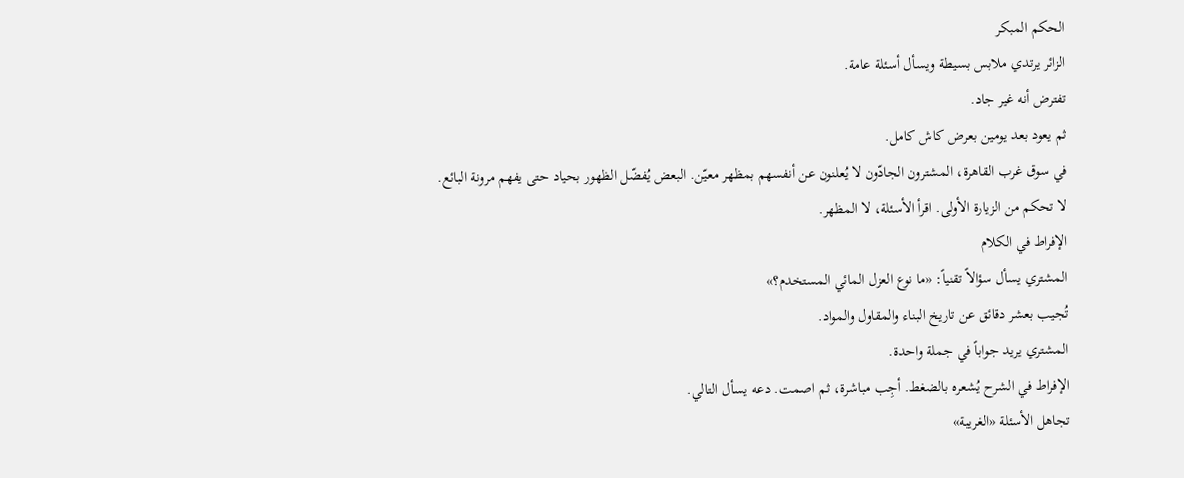الحكم المبكر
الزائر يرتدي ملابس بسيطة ويسأل أسئلة عامة.
تفترض أنه غير جاد.
ثم يعود بعد يومين بعرض كاش كامل.
في سوق غرب القاهرة، المشترون الجادّون لا يُعلنون عن أنفسهم بمظهر معيّن. البعض يُفضّل الظهور بحياد حتى يفهم مرونة البائع.
لا تحكم من الزيارة الأولى. اقرأ الأسئلة، لا المظهر.
الإفراط في الكلام
المشتري يسأل سؤالاً تقنياً: «ما نوع العزل المائي المستخدم؟»
تُجيب بعشر دقائق عن تاريخ البناء والمقاول والمواد.
المشتري يريد جواباً في جملة واحدة.
الإفراط في الشرح يُشعره بالضغط. أجِب مباشرة، ثم اصمت. دعه يسأل التالي.
تجاهل الأسئلة «الغريبة»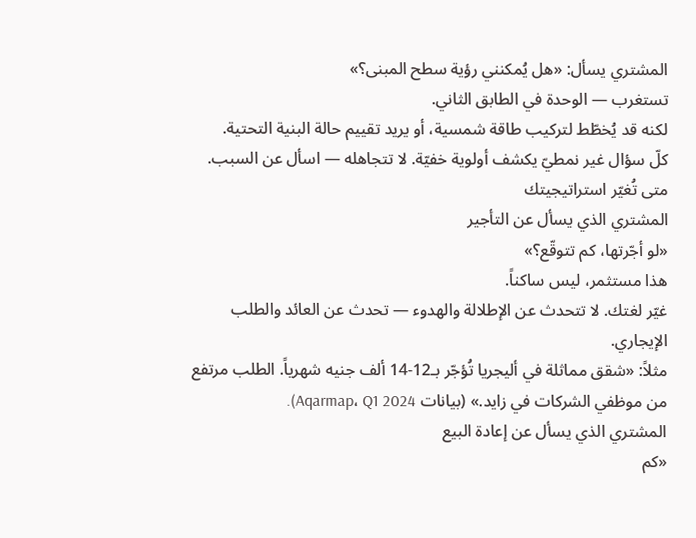المشتري يسأل: «هل يُمكنني رؤية سطح المبنى؟»
تستغرب — الوحدة في الطابق الثاني.
لكنه قد يُخطّط لتركيب طاقة شمسية، أو يريد تقييم حالة البنية التحتية.
كلّ سؤال غير نمطيّ يكشف أولوية خفيّة. لا تتجاهله — اسأل عن السبب.
متى تُغيّر استراتيجيتك
المشتري الذي يسأل عن التأجير
«لو أجّرتها، كم تتوقّع؟»
هذا مستثمر، ليس ساكناً.
غيّر لغتك. لا تتحدث عن الإطلالة والهدوء — تحدث عن العائد والطلب الإيجاري.
مثلاً: «شقق مماثلة في أليجريا تُؤجّر بـ12-14 ألف جنيه شهرياً. الطلب مرتفع من موظفي الشركات في زايد.» (بيانات Aqarmap، Q1 2024).
المشتري الذي يسأل عن إعادة البيع
«كم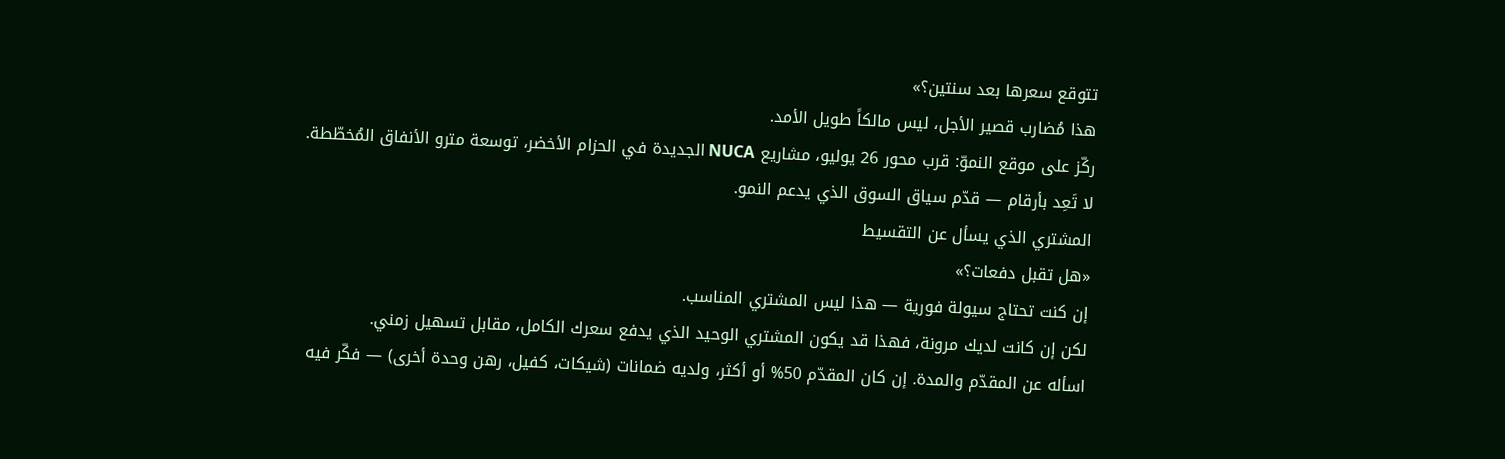تتوقع سعرها بعد سنتين؟»
هذا مُضارب قصير الأجل، ليس مالكاً طويل الأمد.
ركّز على موقع النموّ: قرب محور 26 يوليو، مشاريع NUCA الجديدة في الحزام الأخضر، توسعة مترو الأنفاق المُخطّطة.
لا تَعِد بأرقام — قدّم سياق السوق الذي يدعم النمو.
المشتري الذي يسأل عن التقسيط
«هل تقبل دفعات؟»
إن كنت تحتاج سيولة فورية — هذا ليس المشتري المناسب.
لكن إن كانت لديك مرونة، فهذا قد يكون المشتري الوحيد الذي يدفع سعرك الكامل، مقابل تسهيل زمني.
اسأله عن المقدّم والمدة. إن كان المقدّم 50% أو أكثر، ولديه ضمانات (شيكات، كفيل، رهن وحدة أخرى) — فكّر فيه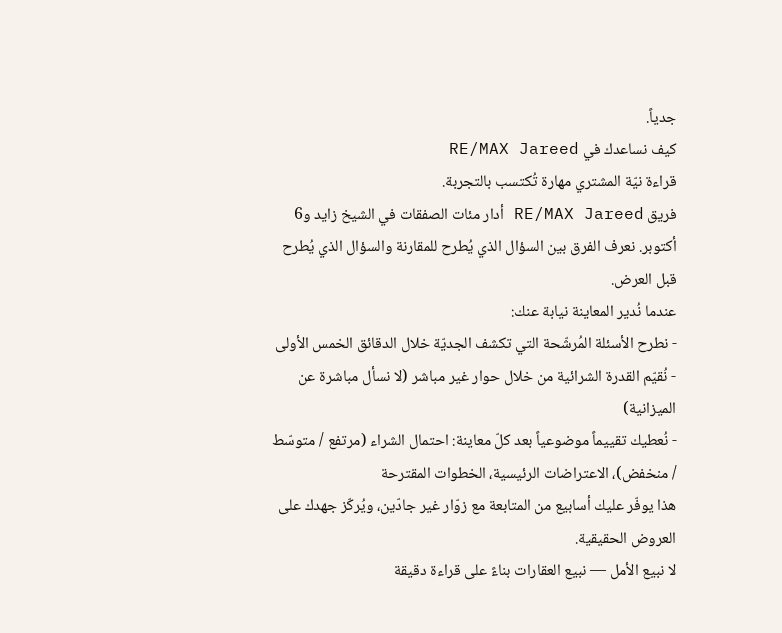جدياً.
كيف نساعدك في RE/MAX Jareed
قراءة نيّة المشتري مهارة تُكتسب بالتجربة.
فريق RE/MAX Jareed أدار مئات الصفقات في الشيخ زايد و6 أكتوبر. نعرف الفرق بين السؤال الذي يُطرح للمقارنة والسؤال الذي يُطرح قبل العرض.
عندما نُدير المعاينة نيابة عنك:
- نطرح الأسئلة المُرشّحة التي تكشف الجديّة خلال الدقائق الخمس الأولى
- نُقيّم القدرة الشرائية من خلال حوار غير مباشر (لا نسأل مباشرة عن الميزانية)
- نُعطيك تقييماً موضوعياً بعد كلّ معاينة: احتمال الشراء (مرتفع / متوسّط / منخفض)، الاعتراضات الرئيسية، الخطوات المقترحة
هذا يوفّر عليك أسابيع من المتابعة مع زوّار غير جادّين، ويُركّز جهدك على العروض الحقيقية.
لا نبيع الأمل — نبيع العقارات بناءً على قراءة دقيقة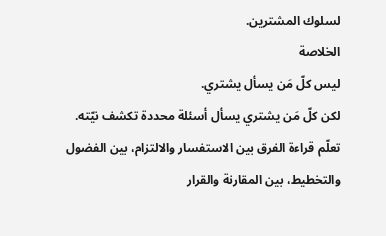لسلوك المشترين.
الخلاصة
ليس كلّ مَن يسأل يشتري.
لكن كلّ مَن يشتري يسأل أسئلة محددة تكشف نيّته.
تعلّم قراءة الفرق بين الاستفسار والالتزام، بين الفضول والتخطيط، بين المقارنة والقرار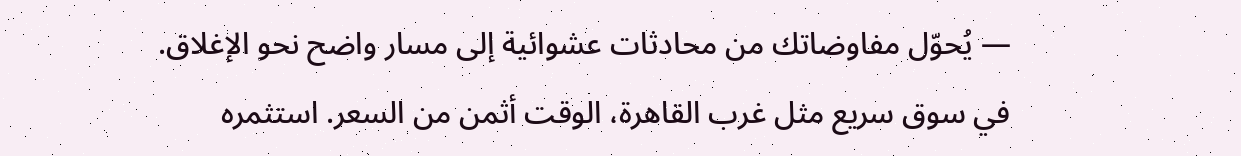— يُحوّل مفاوضاتك من محادثات عشوائية إلى مسار واضح نحو الإغلاق.
في سوق سريع مثل غرب القاهرة، الوقت أثمن من السعر. استثمره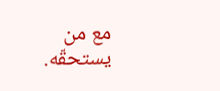مع من يستحقّه.